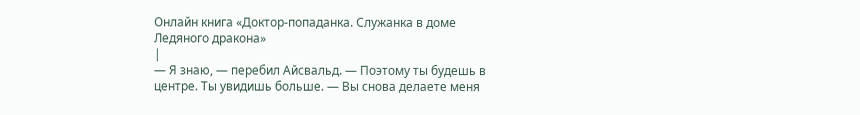Онлайн книга «Доктор-попаданка. Служанка в доме Ледяного дракона»
|
— Я знаю, — перебил Айсвальд. — Поэтому ты будешь в центре. Ты увидишь больше. — Вы снова делаете меня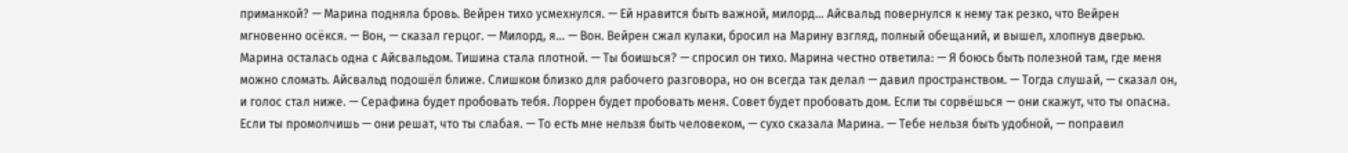приманкой? — Марина подняла бровь. Вейрен тихо усмехнулся. — Ей нравится быть важной, милорд… Айсвальд повернулся к нему так резко, что Вейрен мгновенно осёкся. — Вон, — сказал герцог. — Милорд, я… — Вон. Вейрен сжал кулаки, бросил на Марину взгляд, полный обещаний, и вышел, хлопнув дверью. Марина осталась одна с Айсвальдом. Тишина стала плотной. — Ты боишься? — спросил он тихо. Марина честно ответила: — Я боюсь быть полезной там, где меня можно сломать. Айсвальд подошёл ближе. Слишком близко для рабочего разговора, но он всегда так делал — давил пространством. — Тогда слушай, — сказал он, и голос стал ниже. — Серафина будет пробовать тебя. Лоррен будет пробовать меня. Совет будет пробовать дом. Если ты сорвёшься — они скажут, что ты опасна. Если ты промолчишь — они решат, что ты слабая. — То есть мне нельзя быть человеком, — сухо сказала Марина. — Тебе нельзя быть удобной, — поправил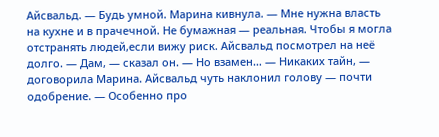Айсвальд. — Будь умной. Марина кивнула. — Мне нужна власть на кухне и в прачечной. Не бумажная — реальная. Чтобы я могла отстранять людей,если вижу риск. Айсвальд посмотрел на неё долго. — Дам, — сказал он. — Но взамен… — Никаких тайн, — договорила Марина. Айсвальд чуть наклонил голову — почти одобрение. — Особенно про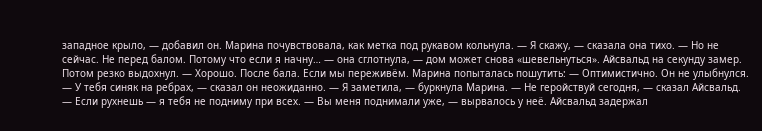западное крыло, — добавил он. Марина почувствовала, как метка под рукавом кольнула. — Я скажу, — сказала она тихо. — Но не сейчас. Не перед балом. Потому что если я начну… — она сглотнула, — дом может снова «шевельнуться». Айсвальд на секунду замер. Потом резко выдохнул. — Хорошо. После бала. Если мы переживём. Марина попыталась пошутить: — Оптимистично. Он не улыбнулся. — У тебя синяк на ребрах, — сказал он неожиданно. — Я заметила, — буркнула Марина. — Не геройствуй сегодня, — сказал Айсвальд. — Если рухнешь — я тебя не подниму при всех. — Вы меня поднимали уже, — вырвалось у неё. Айсвальд задержал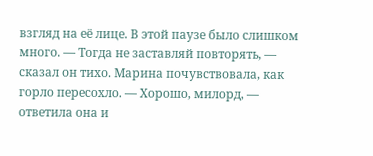взгляд на её лице. В этой паузе было слишком много. — Тогда не заставляй повторять, — сказал он тихо. Марина почувствовала, как горло пересохло. — Хорошо, милорд, — ответила она и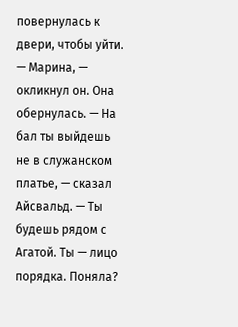повернулась к двери, чтобы уйти. — Марина, — окликнул он. Она обернулась. — На бал ты выйдешь не в служанском платье, — сказал Айсвальд. — Ты будешь рядом с Агатой. Ты — лицо порядка. Поняла?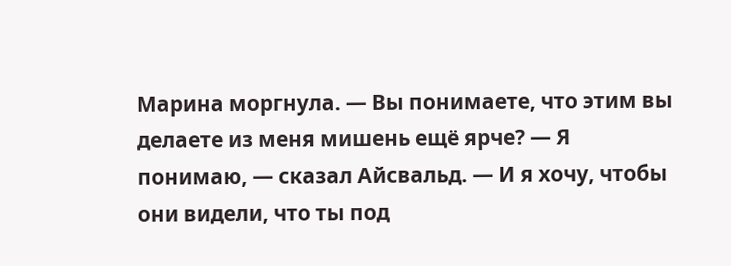Марина моргнула. — Вы понимаете, что этим вы делаете из меня мишень ещё ярче? — Я понимаю, — сказал Айсвальд. — И я хочу, чтобы они видели, что ты под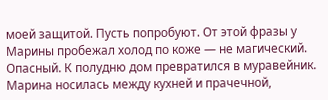моей защитой. Пусть попробуют. От этой фразы у Марины пробежал холод по коже — не магический. Опасный. К полудню дом превратился в муравейник. Марина носилась между кухней и прачечной,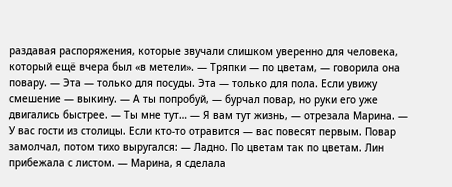раздавая распоряжения, которые звучали слишком уверенно для человека, который ещё вчера был «в метели». — Тряпки — по цветам, — говорила она повару. — Эта — только для посуды. Эта — только для пола. Если увижу смешение — выкину. — А ты попробуй, — бурчал повар, но руки его уже двигались быстрее. — Ты мне тут… — Я вам тут жизнь, — отрезала Марина. — У вас гости из столицы. Если кто-то отравится — вас повесят первым. Повар замолчал, потом тихо выругался: — Ладно. По цветам так по цветам. Лин прибежала с листом. — Марина, я сделала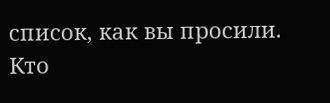список, как вы просили. Кто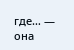где… — она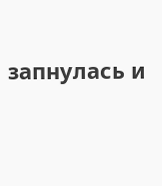запнулась и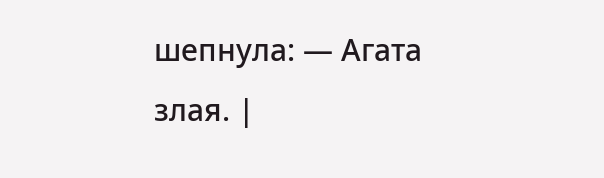шепнула: — Агата злая. |